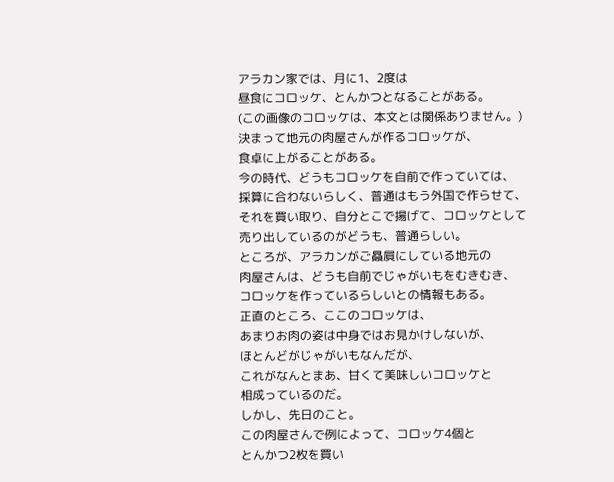アラカン家では、月に1、2度は
昼食にコロッケ、とんかつとなることがある。
(この画像のコロッケは、本文とは関係ありません。)
決まって地元の肉屋さんが作るコロッケが、
食卓に上がることがある。
今の時代、どうもコロッケを自前で作っていては、
採算に合わないらしく、普通はもう外国で作らせて、
それを買い取り、自分とこで揚げて、コロッケとして
売り出しているのがどうも、普通らしい。
ところが、アラカンがご贔屓にしている地元の
肉屋さんは、どうも自前でじゃがいもをむきむき、
コロッケを作っているらしいとの情報もある。
正直のところ、ここのコロッケは、
あまりお肉の姿は中身ではお見かけしないが、
ほとんどがじゃがいもなんだが、
これがなんとまあ、甘くて美味しいコロッケと
相成っているのだ。
しかし、先日のこと。
この肉屋さんで例によって、コロッケ4個と
とんかつ2枚を買い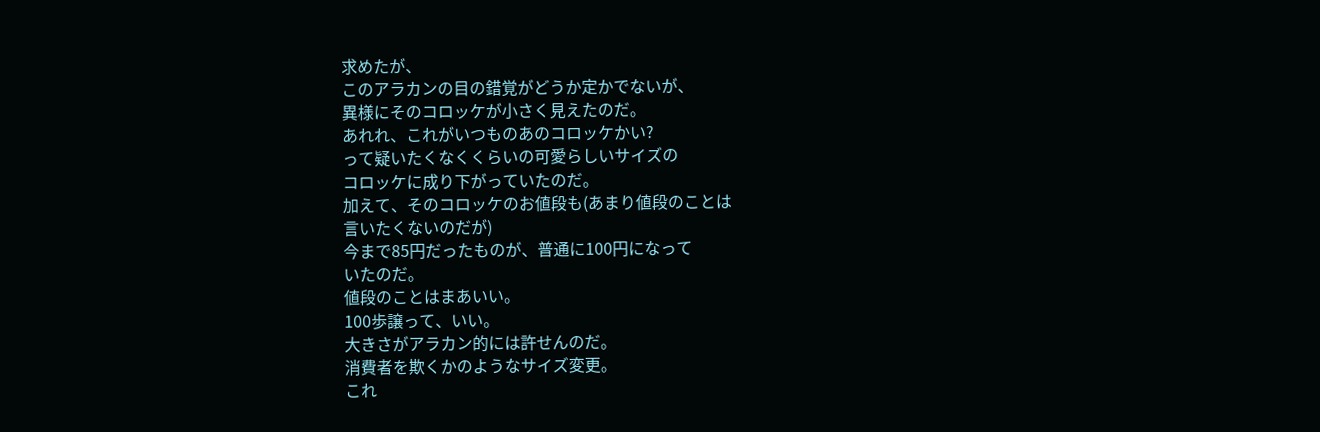求めたが、
このアラカンの目の錯覚がどうか定かでないが、
異様にそのコロッケが小さく見えたのだ。
あれれ、これがいつものあのコロッケかい?
って疑いたくなくくらいの可愛らしいサイズの
コロッケに成り下がっていたのだ。
加えて、そのコロッケのお値段も(あまり値段のことは
言いたくないのだが)
今まで85円だったものが、普通に100円になって
いたのだ。
値段のことはまあいい。
100歩譲って、いい。
大きさがアラカン的には許せんのだ。
消費者を欺くかのようなサイズ変更。
これ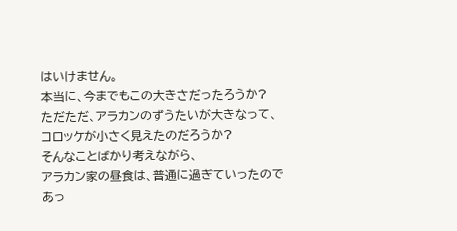はいけません。
本当に、今までもこの大きさだったろうか?
ただただ、アラカンのずうたいが大きなって、
コロッケが小さく見えたのだろうか?
そんなことばかり考えながら、
アラカン家の昼食は、普通に過ぎていったのであっ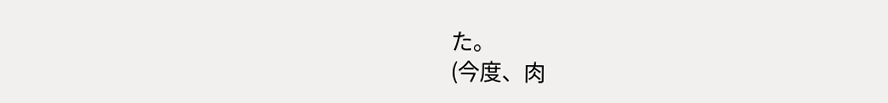た。
(今度、肉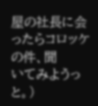屋の社長に会ったらコロッケの件、聞
いてみようっと。)